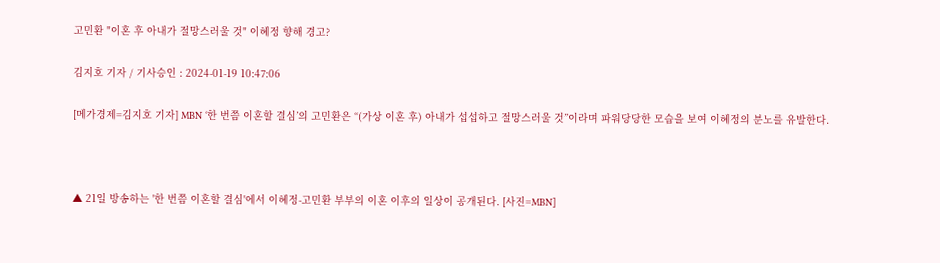고민환 "이혼 후 아내가 절망스러울 것" 이혜정 향해 경고?

김지호 기자 / 기사승인 : 2024-01-19 10:47:06

[메가경제=김지호 기자] MBN ‘한 번쯤 이혼할 결심’의 고민환은 “(가상 이혼 후) 아내가 섭섭하고 절망스러울 것”이라며 파워당당한 모습을 보여 이혜정의 분노를 유발한다.



▲ 21일 방송하는 '한 번쯤 이혼할 결심'에서 이혜정-고민환 부부의 이혼 이후의 일상이 공개된다. [사진=MBN]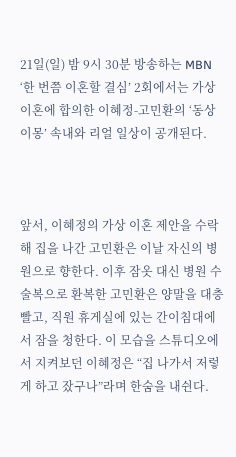21일(일) 밤 9시 30분 방송하는 MBN ‘한 번쯤 이혼할 결심’ 2회에서는 가상 이혼에 합의한 이혜정-고민환의 ‘동상이몽’ 속내와 리얼 일상이 공개된다.



앞서, 이혜정의 가상 이혼 제안을 수락해 집을 나간 고민환은 이날 자신의 병원으로 향한다. 이후 잠옷 대신 병원 수술복으로 환복한 고민환은 양말을 대충 빨고, 직원 휴게실에 있는 간이침대에서 잠을 청한다. 이 모습을 스튜디오에서 지켜보던 이혜정은 “집 나가서 저렇게 하고 잤구나”라며 한숨을 내쉰다.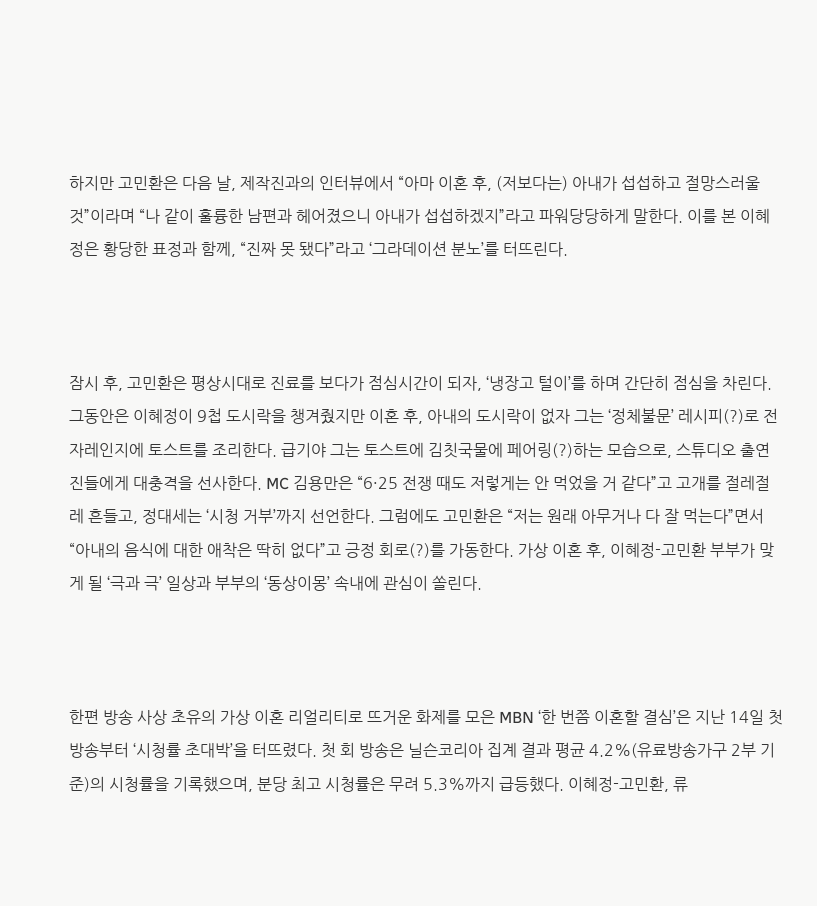하지만 고민환은 다음 날, 제작진과의 인터뷰에서 “아마 이혼 후, (저보다는) 아내가 섭섭하고 절망스러울 것”이라며 “나 같이 훌륭한 남편과 헤어졌으니 아내가 섭섭하겠지”라고 파워당당하게 말한다. 이를 본 이혜정은 황당한 표정과 함께, “진짜 못 됐다”라고 ‘그라데이션 분노’를 터뜨린다.



잠시 후, 고민환은 평상시대로 진료를 보다가 점심시간이 되자, ‘냉장고 털이’를 하며 간단히 점심을 차린다. 그동안은 이혜정이 9첩 도시락을 챙겨줬지만 이혼 후, 아내의 도시락이 없자 그는 ‘정체불문’ 레시피(?)로 전자레인지에 토스트를 조리한다. 급기야 그는 토스트에 김칫국물에 페어링(?)하는 모습으로, 스튜디오 출연진들에게 대충격을 선사한다. MC 김용만은 “6·25 전쟁 때도 저렇게는 안 먹었을 거 같다”고 고개를 절레절레 흔들고, 정대세는 ‘시청 거부’까지 선언한다. 그럼에도 고민환은 “저는 원래 아무거나 다 잘 먹는다”면서 “아내의 음식에 대한 애착은 딱히 없다”고 긍정 회로(?)를 가동한다. 가상 이혼 후, 이혜정-고민환 부부가 맞게 될 ‘극과 극’ 일상과 부부의 ‘동상이몽’ 속내에 관심이 쏠린다.



한편 방송 사상 초유의 가상 이혼 리얼리티로 뜨거운 화제를 모은 MBN ‘한 번쯤 이혼할 결심’은 지난 14일 첫 방송부터 ‘시청률 초대박’을 터뜨렸다. 첫 회 방송은 닐슨코리아 집계 결과 평균 4.2%(유료방송가구 2부 기준)의 시청률을 기록했으며, 분당 최고 시청률은 무려 5.3%까지 급등했다. 이혜정-고민환, 류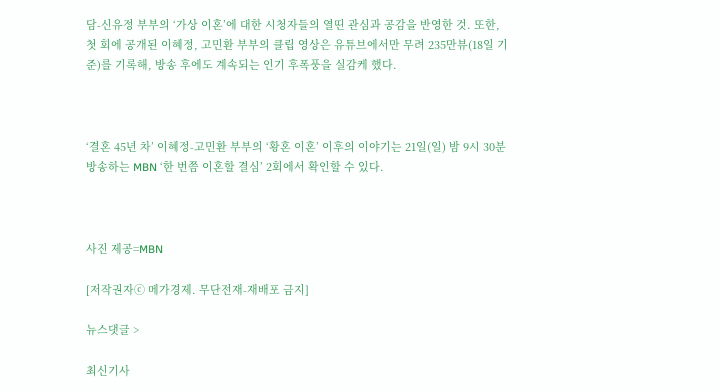담-신유정 부부의 ‘가상 이혼’에 대한 시청자들의 열띤 관심과 공감을 반영한 것. 또한, 첫 회에 공개된 이혜정, 고민환 부부의 클립 영상은 유튜브에서만 무려 235만뷰(18일 기준)를 기록해, 방송 후에도 계속되는 인기 후폭풍을 실감케 했다.



‘결혼 45년 차’ 이혜정-고민환 부부의 ‘황혼 이혼’ 이후의 이야기는 21일(일) 밤 9시 30분 방송하는 MBN ‘한 번쯤 이혼할 결심’ 2회에서 확인할 수 있다.



사진 제공=MBN

[저작권자ⓒ 메가경제. 무단전재-재배포 금지]

뉴스댓글 >

최신기사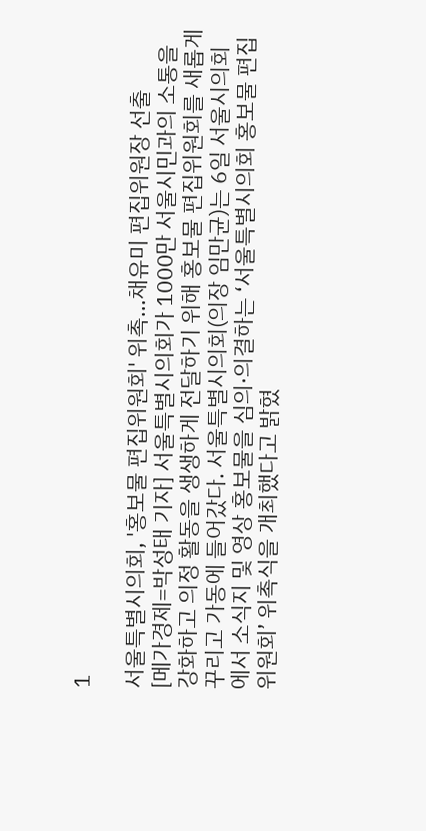1

서울특별시의회, '홍보물 편집위원회' 위촉…채유미 편집위원장 선출
[메가경제=박성태 기자] 서울특별시의회가 1000만 서울시민과의 소통을 강화하고 의정 활동을 생생하게 전달하기 위해 홍보물 편집위원회를 새롭게 꾸리고 가동에 들어갔다. 서울특별시의회(의장 임만균)는 6일 서울시의회에서 소식지 및 영상 홍보물을 심의·의결하는 ‘서울특별시의회 홍보물 편집위원회’ 위촉식을 개최했다고 밝혔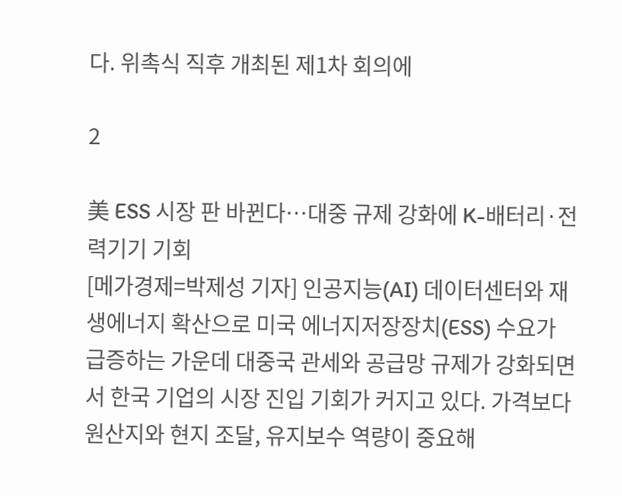다. 위촉식 직후 개최된 제1차 회의에

2

美 ESS 시장 판 바뀐다…대중 규제 강화에 K-배터리·전력기기 기회
[메가경제=박제성 기자] 인공지능(AI) 데이터센터와 재생에너지 확산으로 미국 에너지저장장치(ESS) 수요가 급증하는 가운데 대중국 관세와 공급망 규제가 강화되면서 한국 기업의 시장 진입 기회가 커지고 있다. 가격보다 원산지와 현지 조달, 유지보수 역량이 중요해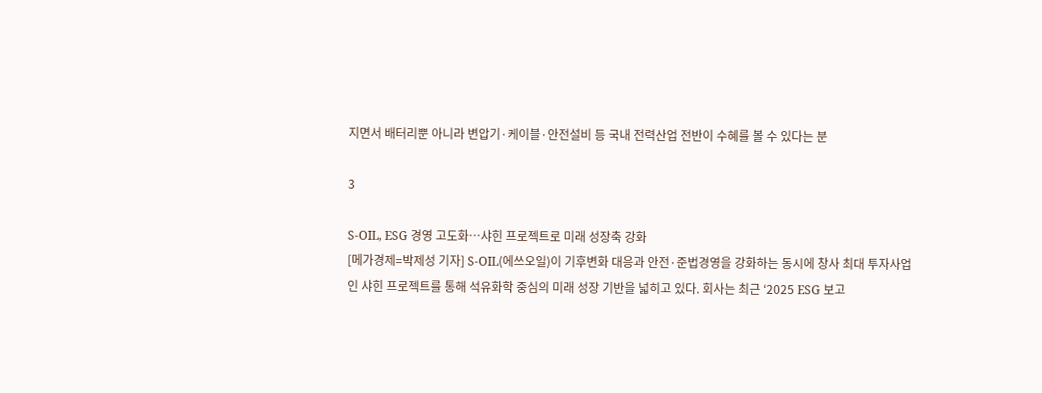지면서 배터리뿐 아니라 변압기·케이블·안전설비 등 국내 전력산업 전반이 수혜를 볼 수 있다는 분

3

S-OIL, ESG 경영 고도화…샤힌 프로젝트로 미래 성장축 강화
[메가경제=박제성 기자] S-OIL(에쓰오일)이 기후변화 대응과 안전·준법경영을 강화하는 동시에 창사 최대 투자사업인 샤힌 프로젝트를 통해 석유화학 중심의 미래 성장 기반을 넓히고 있다. 회사는 최근 ‘2025 ESG 보고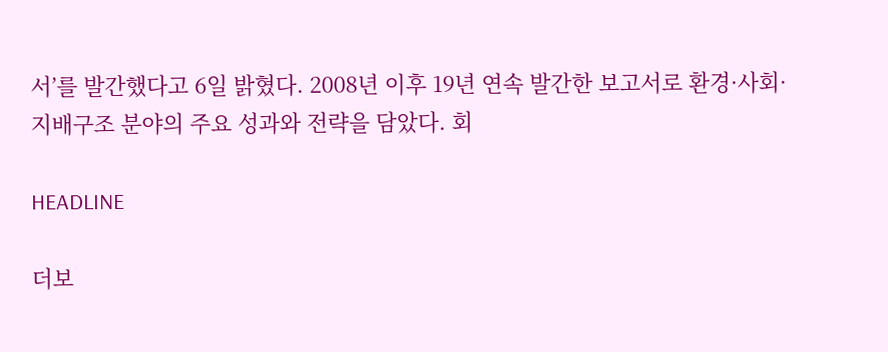서’를 발간했다고 6일 밝혔다. 2008년 이후 19년 연속 발간한 보고서로 환경·사회·지배구조 분야의 주요 성과와 전략을 담았다. 회

HEADLINE

더보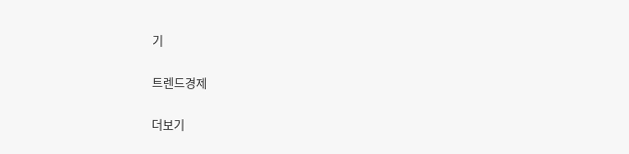기

트렌드경제

더보기